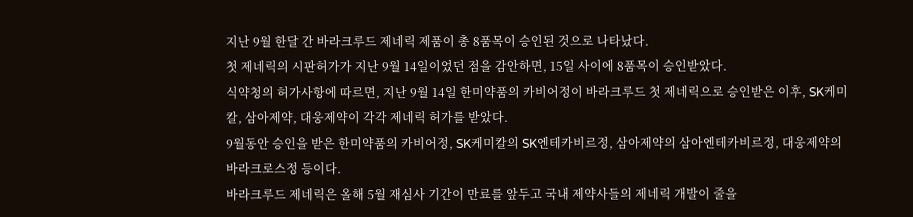지난 9월 한달 간 바라크루드 제네릭 제품이 총 8품목이 승인된 것으로 나타났다.
첫 제네릭의 시판허가가 지난 9월 14일이었던 점을 감안하면, 15일 사이에 8품목이 승인받았다.
식약청의 허가사항에 따르면, 지난 9월 14일 한미약품의 카비어정이 바라크루드 첫 제네릭으로 승인받은 이후, SK케미칼, 삼아제약, 대웅제약이 각각 제네릭 허가를 받았다.
9월동안 승인을 받은 한미약품의 카비어정, SK케미칼의 SK엔테카비르정, 삼아제약의 삼아엔테카비르정, 대웅제약의 바라크로스정 등이다.
바라크루드 제네릭은 올해 5월 재심사 기간이 만료를 앞두고 국내 제약사들의 제네릭 개발이 줄을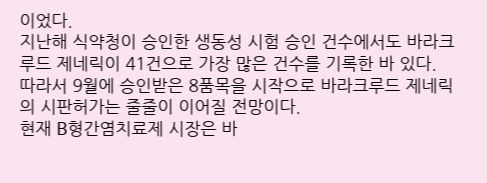이었다.
지난해 식약청이 승인한 생동성 시험 승인 건수에서도 바라크루드 제네릭이 41건으로 가장 많은 건수를 기록한 바 있다.
따라서 9월에 승인받은 8품목을 시작으로 바라크루드 제네릭의 시판허가는 줄줄이 이어질 전망이다.
현재 B형간염치료제 시장은 바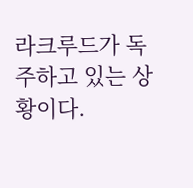라크루드가 독주하고 있는 상황이다.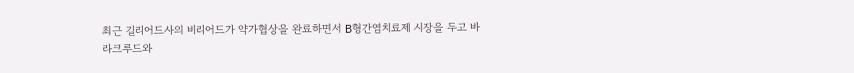최근 길리어드사의 비리어드가 약가협상을 완료하면서 B형간염치료제 시장을 두고 바라크루드와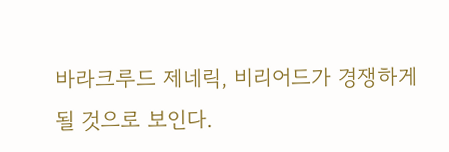바라크루드 제네릭, 비리어드가 경쟁하게 될 것으로 보인다.